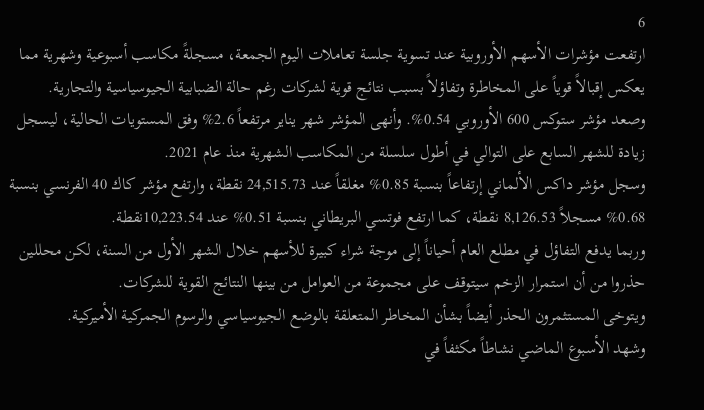6
ارتفعت مؤشرات الأسهم الأوروبية عند تسوية جلسة تعاملات اليوم الجمعة، مسجلةً مكاسب أسبوعية وشهرية مما يعكس إقبالاً قوياً على المخاطرة وتفاؤلاً بسبب نتائج قوية لشركات رغم حالة الضبابية الجيوسياسية والتجارية.
وصعد مؤشر ستوكس 600 الأوروبي 0.54%. وأنهى المؤشر شهر يناير مرتفعاً 2.6% وفق المستويات الحالية، ليسجل زيادة للشهر السابع على التوالي في أطول سلسلة من المكاسب الشهرية منذ عام 2021.
وسجل مؤشر داكس الألماني إرتفاعاً بنسبة 0.85% مغلقاً عند 24,515.73 نقطة، وارتفع مؤشر كاك 40 الفرنسي بنسبة 0.68% مسجلاً 8,126.53 نقطة، كما ارتفع فوتسي البريطاني بنسبة 0.51% عند 10,223.54نقطة.
وربما يدفع التفاؤل في مطلع العام أحياناً إلى موجة شراء كبيرة للأسهم خلال الشهر الأول من السنة، لكن محللين حذروا من أن استمرار الزخم سيتوقف على مجموعة من العوامل من بينها النتائج القوية للشركات.
ويتوخى المستثمرون الحذر أيضاً بشأن المخاطر المتعلقة بالوضع الجيوسياسي والرسوم الجمركية الأميركية.
وشهد الأسبوع الماضي نشاطاً مكثفاً في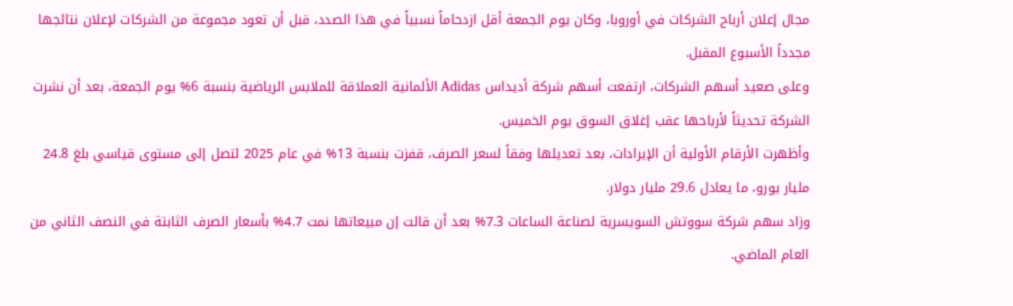مجال إعلان أرباح الشركات في أوروبا، وكان يوم الجمعة أقل ازدحاماً نسبياً في هذا الصدد، قبل أن تعود مجموعة من الشركات لإعلان نتائجها مجدداً الأسبوع المقبل.
وعلى صعيد أسهم الشركات، ارتفعت أسهم شركة أديداس Adidas الألمانية العملاقة للملابس الرياضية بنسبة 6% يوم الجمعة، بعد أن نشرت الشركة تحديثاً لأرباحها عقب إغلاق السوق يوم الخميس.
وأظهرت الأرقام الأولية أن الإيرادات، بعد تعديلها وفقاً لسعر الصرف، قفزت بنسبة 13% في عام 2025 لتصل إلى مستوى قياسي بلغ 24.8 مليار يورو، ما يعادل 29.6 مليار دولار.
وزاد سهم شركة سووتش السويسرية لصناعة الساعات 7.3% بعد أن قالت إن مبيعاتها نمت 4.7% بأسعار الصرف الثابتة في النصف الثاني من العام الماضي.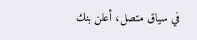في سياق متصل، أعلن بنك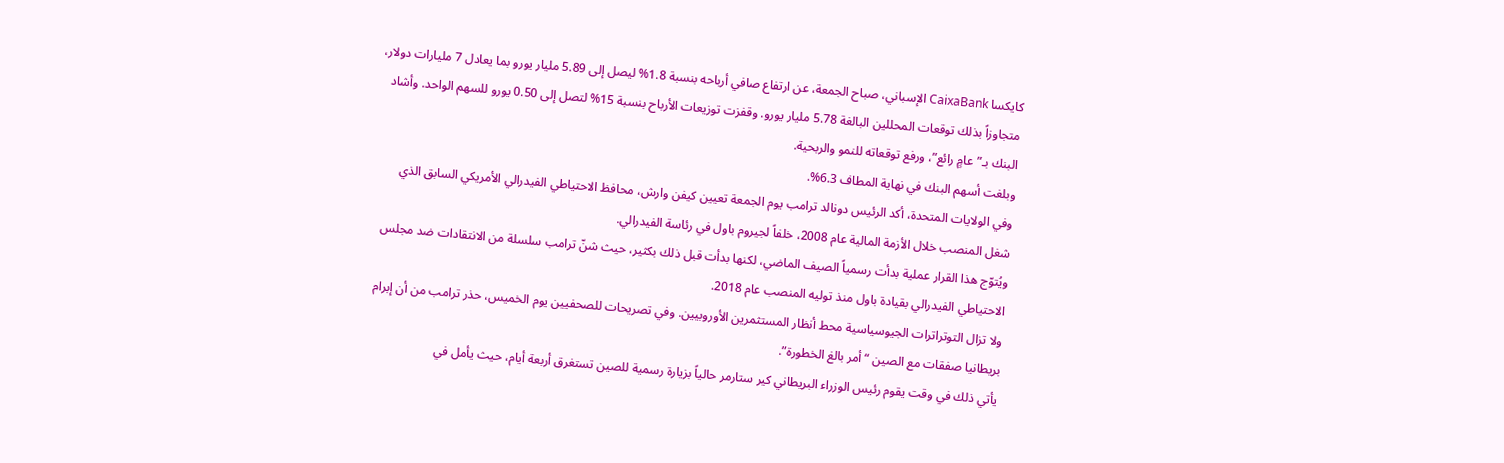كايكسا CaixaBank الإسباني، صباح الجمعة، عن ارتفاع صافي أرباحه بنسبة 1.8% ليصل إلى 5.89 مليار يورو بما يعادل 7 مليارات دولار، متجاوزاً بذلك توقعات المحللين البالغة 5.78 مليار يورو. وقفزت توزيعات الأرباح بنسبة 15% لتصل إلى 0.50 يورو للسهم الواحد. وأشاد البنك بـ”عامٍ رائع”، ورفع توقعاته للنمو والربحية.
وبلغت أسهم البنك في نهاية المطاف 6.3%.
وفي الولايات المتحدة، أكد الرئيس دونالد ترامب يوم الجمعة تعيين كيفن وارش، محافظ الاحتياطي الفيدرالي الأمريكي السابق الذي شغل المنصب خلال الأزمة المالية عام 2008، خلفاً لجيروم باول في رئاسة الفيدرالي.
ويُتوّج هذا القرار عملية بدأت رسمياً الصيف الماضي، لكنها بدأت قبل ذلك بكثير، حيث شنّ ترامب سلسلة من الانتقادات ضد مجلس الاحتياطي الفيدرالي بقيادة باول منذ توليه المنصب عام 2018.
ولا تزال التوتراترات الجيوسياسية محط أنظار المستثمرين الأوروبيين. وفي تصريحات للصحفيين يوم الخميس، حذر ترامب من أن إبرام بريطانيا صفقات مع الصين “أمر بالغ الخطورة”.
يأتي ذلك في وقت يقوم رئيس الوزراء البريطاني كير ستارمر حالياً بزيارة رسمية للصين تستغرق أربعة أيام، حيث يأمل في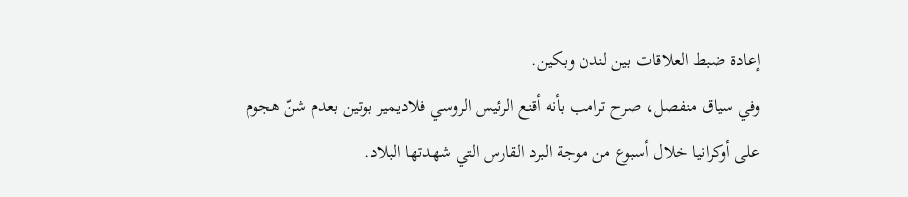إعادة ضبط العلاقات بين لندن وبكين.
وفي سياق منفصل، صرح ترامب بأنه أقنع الرئيس الروسي فلاديمير بوتين بعدم شنّ هجوم على أوكرانيا خلال أسبوع من موجة البرد القارس التي شهدتها البلاد.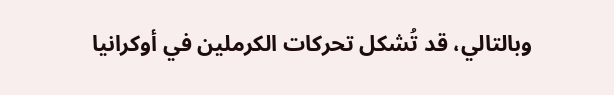وبالتالي، قد تُشكل تحركات الكرملين في أوكرانيا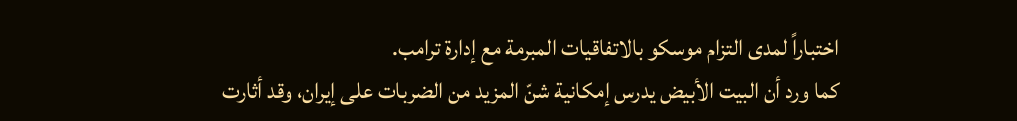اختباراً لمدى التزام موسكو بالاتفاقيات المبرمة مع إدارة ترامب.
كما ورد أن البيت الأبيض يدرس إمكانية شنّ المزيد من الضربات على إيران، وقد أثارت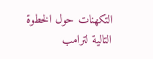التكهنات حول الخطوة التالية لترامب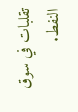تقلبات في سوق النفط.